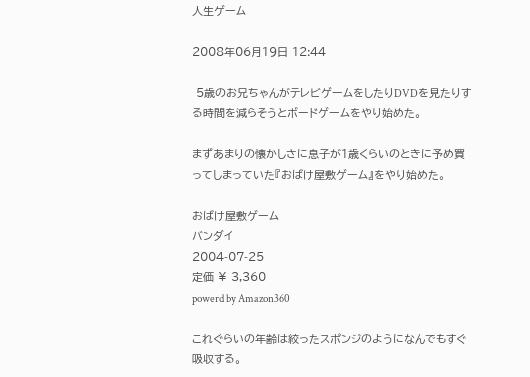人生ゲーム

2008年06月19日 12:44

 5歳のお兄ちゃんがテレビゲームをしたりDVDを見たりする時間を減らそうとボードゲームをやり始めた。

まずあまりの懐かしさに息子が1歳くらいのときに予め買ってしまっていた『おばけ屋敷ゲーム』をやり始めた。

おばけ屋敷ゲーム
バンダイ
2004-07-25
定価 ¥ 3,360
powerd by Amazon360

これぐらいの年齢は絞ったスポンジのようになんでもすぐ吸収する。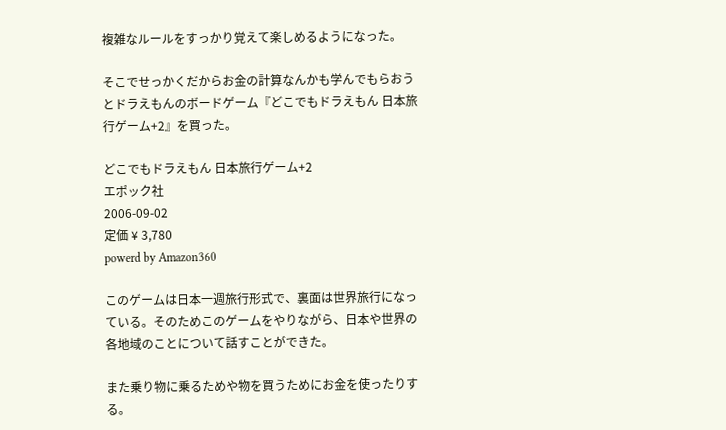複雑なルールをすっかり覚えて楽しめるようになった。

そこでせっかくだからお金の計算なんかも学んでもらおうとドラえもんのボードゲーム『どこでもドラえもん 日本旅行ゲーム+2』を買った。

どこでもドラえもん 日本旅行ゲーム+2
エポック社
2006-09-02
定価 ¥ 3,780
powerd by Amazon360

このゲームは日本一週旅行形式で、裏面は世界旅行になっている。そのためこのゲームをやりながら、日本や世界の各地域のことについて話すことができた。

また乗り物に乗るためや物を買うためにお金を使ったりする。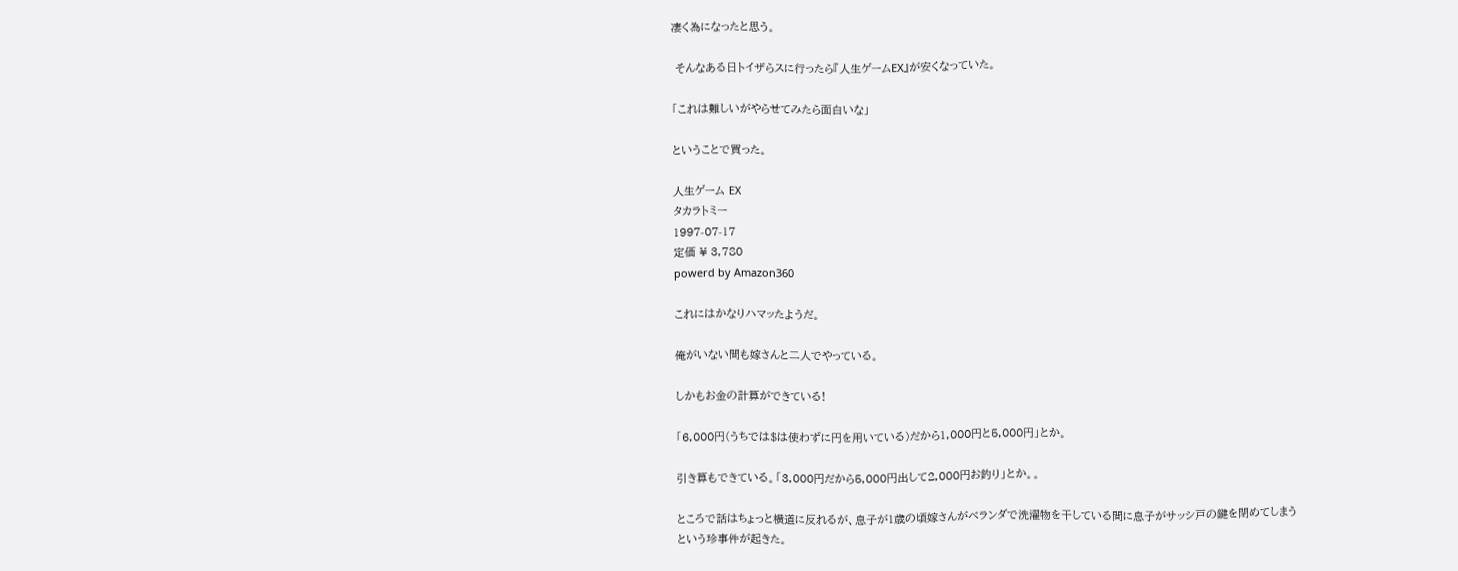凄く為になったと思う。

 そんなある日トイザらスに行ったら『人生ゲームEX』が安くなっていた。

「これは難しいがやらせてみたら面白いな」

ということで買った。

人生ゲーム EX
タカラトミー
1997-07-17
定価 ¥ 3,780
powerd by Amazon360

これにはかなりハマッたようだ。

俺がいない間も嫁さんと二人でやっている。

しかもお金の計算ができている!

「6,000円(うちでは$は使わずに円を用いている)だから1,000円と5,000円」とか。

引き算もできている。「3,000円だから5,000円出して2,000円お釣り」とか。。

ところで話はちょっと横道に反れるが、息子が1歳の頃嫁さんがベランダで洗濯物を干している間に息子がサッシ戸の鍵を閉めてしまうという珍事件が起きた。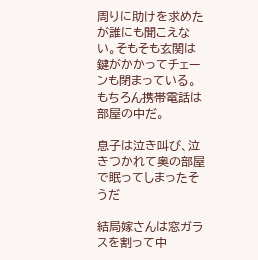周りに助けを求めたが誰にも聞こえない。そもそも玄関は鍵がかかってチェーンも閉まっている。もちろん携帯電話は部屋の中だ。

息子は泣き叫び、泣きつかれて奥の部屋で眠ってしまったそうだ

結局嫁さんは窓ガラスを割って中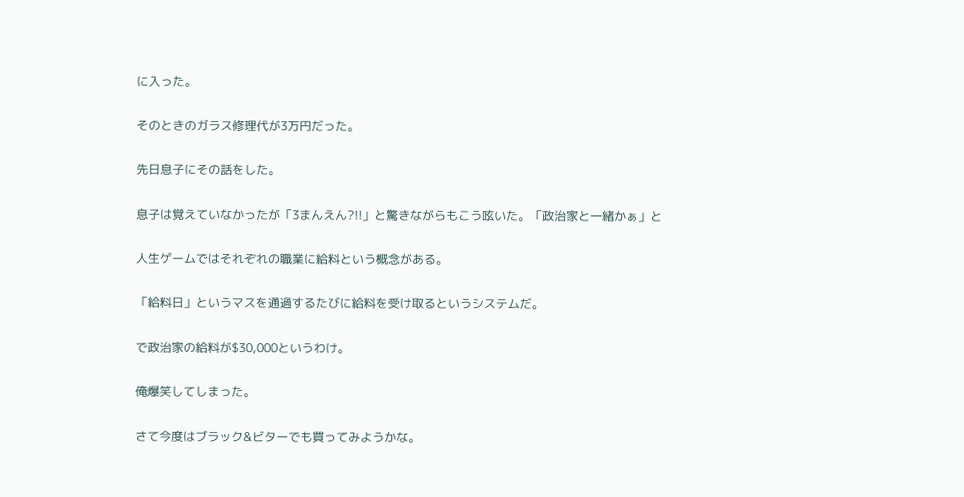に入った。

そのときのガラス修理代が3万円だった。

先日息子にその話をした。

息子は覚えていなかったが「3まんえん?!!」と驚きながらもこう呟いた。「政治家と一緒かぁ」と

人生ゲームではそれぞれの職業に給料という概念がある。

「給料日」というマスを通過するたびに給料を受け取るというシステムだ。

で政治家の給料が$30,000というわけ。

俺爆笑してしまった。

さて今度はブラック&ビターでも買ってみようかな。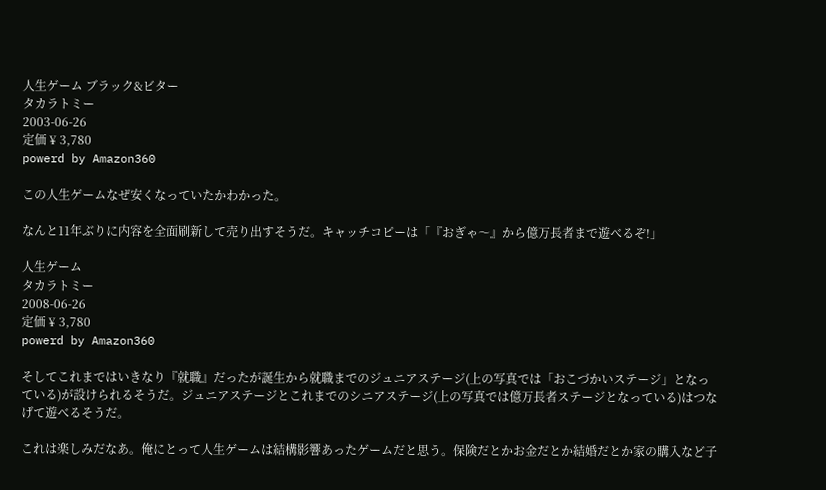人生ゲーム ブラック&ビター
タカラトミー
2003-06-26
定価 ¥ 3,780
powerd by Amazon360

この人生ゲームなぜ安くなっていたかわかった。

なんと11年ぶりに内容を全面刷新して売り出すそうだ。キャッチコピーは「『おぎゃ〜』から億万長者まで遊べるぞ!」

人生ゲーム
タカラトミー
2008-06-26
定価 ¥ 3,780
powerd by Amazon360

そしてこれまではいきなり『就職』だったが誕生から就職までのジュニアステージ(上の写真では「おこづかいステージ」となっている)が設けられるそうだ。ジュニアステージとこれまでのシニアステージ(上の写真では億万長者ステージとなっている)はつなげて遊べるそうだ。

これは楽しみだなあ。俺にとって人生ゲームは結構影響あったゲームだと思う。保険だとかお金だとか結婚だとか家の購入など子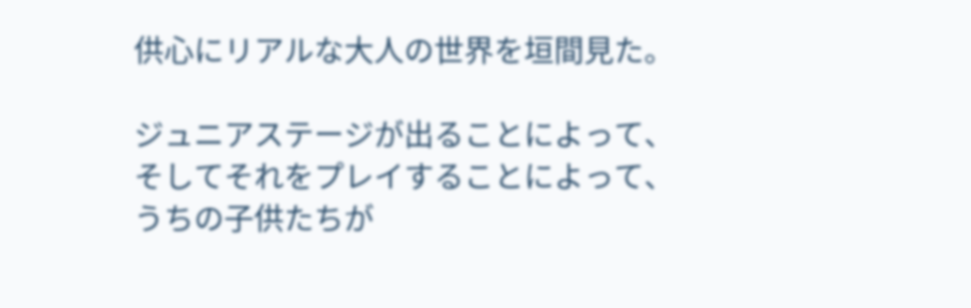供心にリアルな大人の世界を垣間見た。

ジュニアステージが出ることによって、そしてそれをプレイすることによって、うちの子供たちが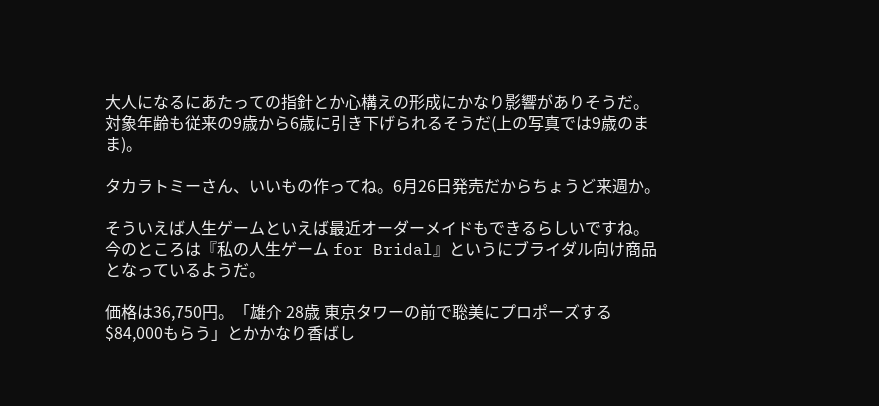大人になるにあたっての指針とか心構えの形成にかなり影響がありそうだ。対象年齢も従来の9歳から6歳に引き下げられるそうだ(上の写真では9歳のまま)。

タカラトミーさん、いいもの作ってね。6月26日発売だからちょうど来週か。

そういえば人生ゲームといえば最近オーダーメイドもできるらしいですね。 今のところは『私の人生ゲーム for Bridal』というにブライダル向け商品となっているようだ。

価格は36,750円。「雄介 28歳 東京タワーの前で聡美にプロポーズする $84,000もらう」とかかなり香ばし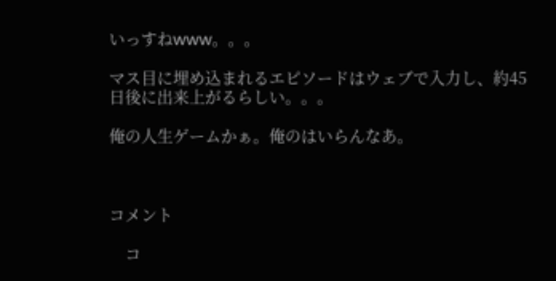いっすねwww。。。

マス目に埋め込まれるエピソードはウェブで入力し、約45日後に出来上がるらしい。。。

俺の人生ゲームかぁ。俺のはいらんなあ。



コメント

    コ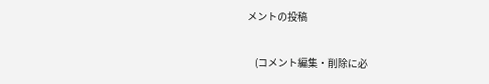メントの投稿

    (コメント編集・削除に必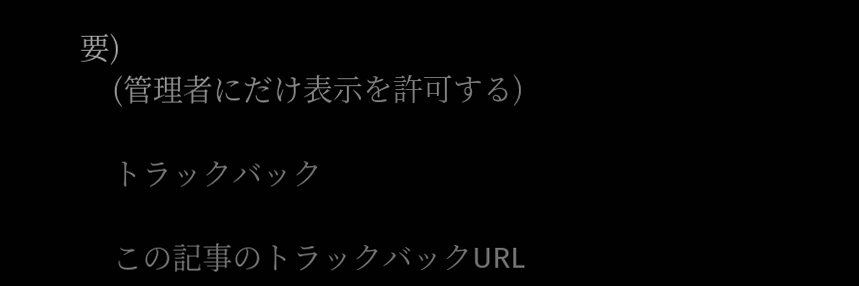要)
    (管理者にだけ表示を許可する)

    トラックバック

    この記事のトラックバックURL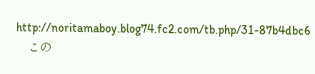http://noritamaboy.blog74.fc2.com/tb.php/31-87b4dbc6
    この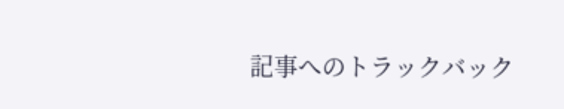記事へのトラックバック